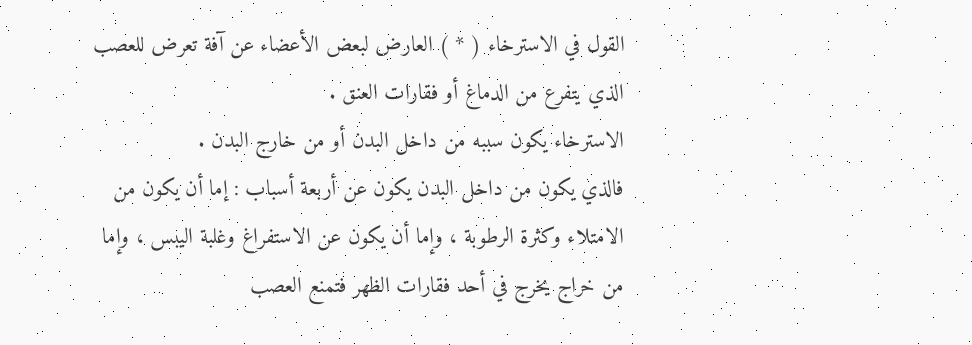القول في الاسترخاء ( * ) العارض لبعض الأعضاء عن آفة تعرض للعصب الذي يتفرع من الدماغ أو فقارات العنق .
الاسترخاء يكون سببه من داخل البدن أو من خارج البدن .
فالذي يكون من داخل البدن يكون عن أربعة أسباب : إما أن يكون من الامتلاء وكثرة الرطوبة ، وإما أن يكون عن الاستفراغ وغلبة اليبس ، وإما من خراج يخرج في أحد فقارات الظهر فتمنع العصب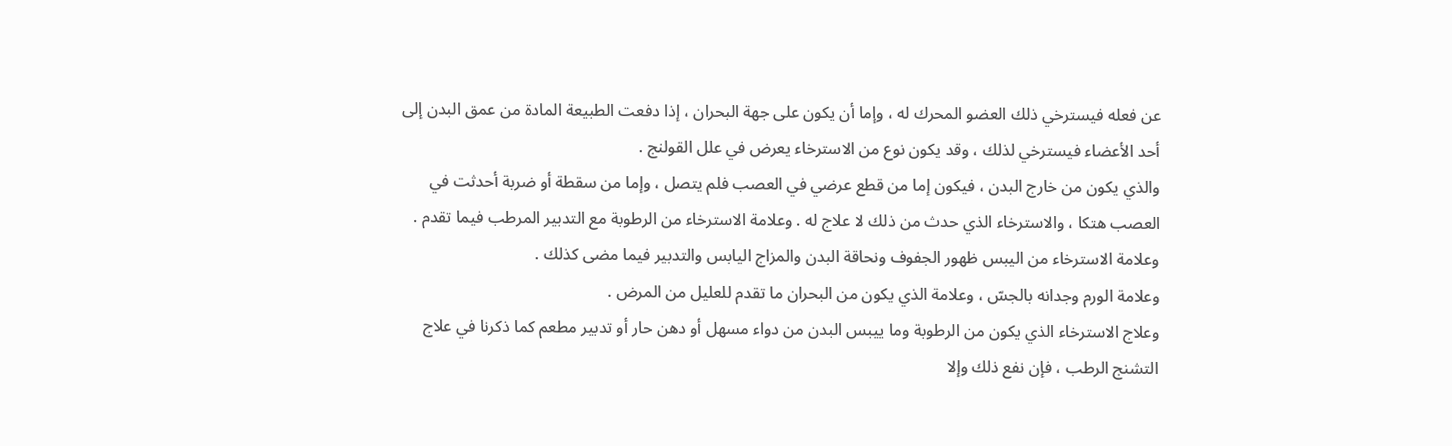عن فعله فيسترخي ذلك العضو المحرك له ، وإما أن يكون على جهة البحران ، إذا دفعت الطبيعة المادة من عمق البدن إلى أحد الأعضاء فيسترخي لذلك ، وقد يكون نوع من الاسترخاء يعرض في علل القولنج .
والذي يكون من خارج البدن ، فيكون إما من قطع عرضي في العصب فلم يتصل ، وإما من سقطة أو ضربة أحدثت في العصب هتكا ، والاسترخاء الذي حدث من ذلك لا علاج له . وعلامة الاسترخاء من الرطوبة مع التدبير المرطب فيما تقدم .
وعلامة الاسترخاء من اليبس ظهور الجفوف ونحاقة البدن والمزاج اليابس والتدبير فيما مضى كذلك .
وعلامة الورم وجدانه بالجسّ ، وعلامة الذي يكون من البحران ما تقدم للعليل من المرض .
وعلاج الاسترخاء الذي يكون من الرطوبة وما ييبس البدن من دواء مسهل أو دهن حار أو تدبير مطعم كما ذكرنا في علاج التشنج الرطب ، فإن نفع ذلك وإلا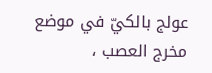عولج بالكيّ في موضع مخرج العصب ،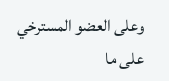وعلى العضو المسترخي على ما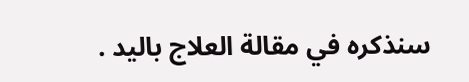سنذكره في مقالة العلاج باليد .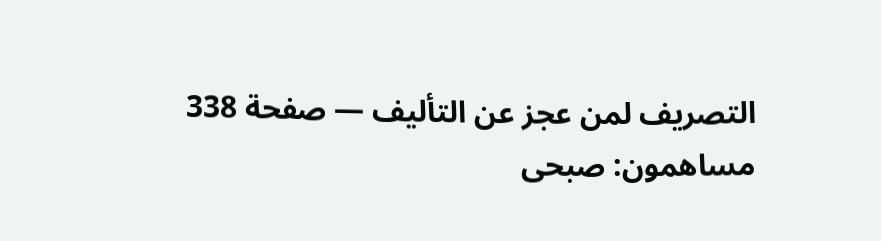التصريف لمن عجز عن التأليف — صفحة 338
مساهمون: صبحى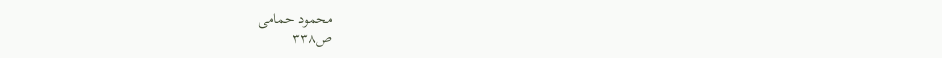محمود حمامى
ص٣٣٨